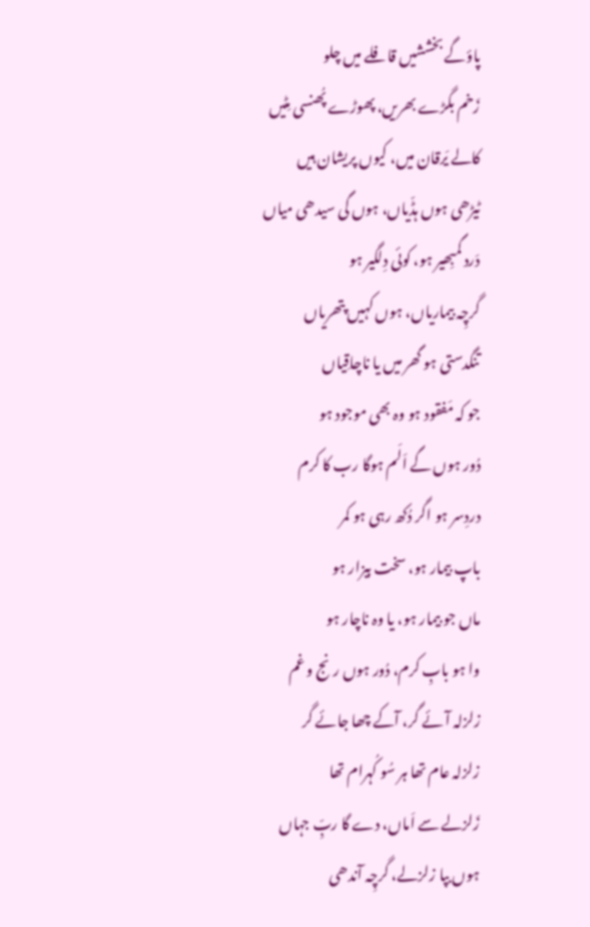پاؤگے بخششیں قافلے میں چلو
زَخم بگڑے بھریں، پھوڑے پُھنسی مِٹیں
کالے یَرقان میں، کیوں پریشان ہیں
ٹیڑھی ہوں ہڈّیاں، ہوں گی سیدھی میاں
دَرد گمبِھیر ہو، کوئی دِلگیر ہو
گرچِہ بیماریاں، ہوں کہیں پتھریاں
تنگدستی ہو گھر میں یا ناچاقِیاں
جو کہ مَفقود ہو وہ بھی موجود ہو
دُور ہوں گے اَلَم ہوگا رب کا کرم
دردِسر ہو اگر دُکھ رہی ہو کمر
باپ بیمار ہو، سخت بیزار ہو
ماں جو بیمار ہو، یا وہ ناچار ہو
وا ہو بابِ کرم، دُور ہوں رنج و غم
زلزلہ آئے گر، آکے چھا جائے گر
زلزلہ عام تھا ہر سُو کُہرام تھا
زَلزلے سے اَماں، دے گا ربِّ جہاں
ہوں بپا زلزلے، گرچِہ آندھی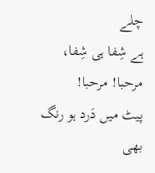چلے
ہے شِفا ہی شِفا، مرحبا! مرحبا!
پیٹ میں دَرد ہو رنگ بھی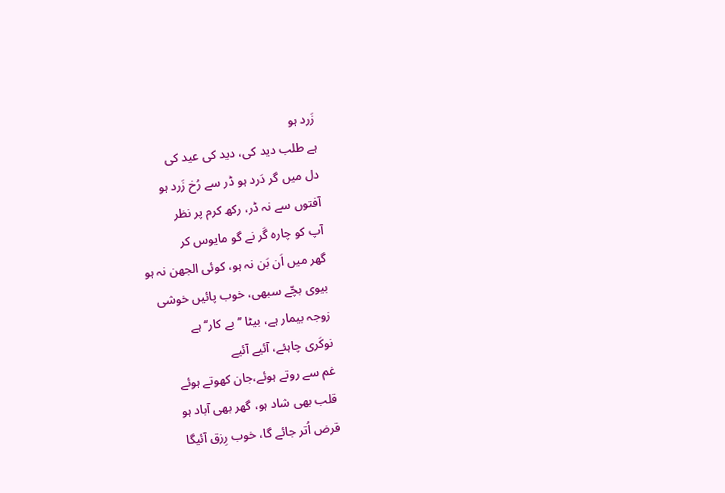زَرد ہو
ہے طلب دید کی، دید کی عید کی
دل میں گر دَرد ہو ڈر سے رُخ زَرد ہو
آفتوں سے نہ ڈر، رکھ کرم پر نظر
آپ کو چارہ گَر نے گو مایوس کر
گھر میں اَن بَن نہ ہو، کوئی الجھن نہ ہو
بیوی بچّے سبھی، خوب پائیں خوشی
زوجہ بیمار ہے، بیٹا ’’بے کار‘‘ ہے
نوکَری چاہئے، آئیے آئیے
غم سے روتے ہوئے،جان کھوتے ہوئے
قلب بھی شاد ہو، گھر بھی آباد ہو
قرض اُتر جائے گا، خوب رِزق آئیگا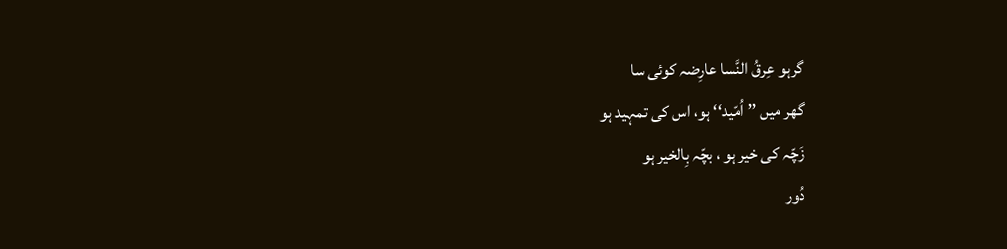گرہو عِرقُ النَّسا عارِضہ کوئی سا
گھر میں ’’ اُمّید‘‘ ہو، اس کی تمہید ہو
زَچّہ کی خیر ہو ، بچّہ بِالخیر ہو
دُور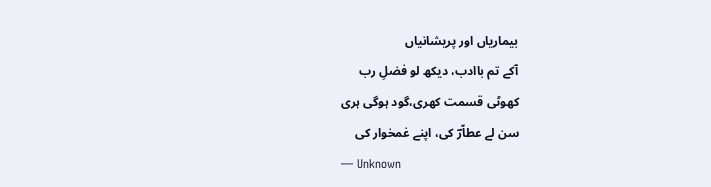بیماریاں اور پریشانیاں
آکے تم باادب، دیکھ لو فضلِ رب
کھوٹی قسمت کھری،گود ہوگی ہری
سن لے عطاّرؔ کی، اپنے غمخوار کی
— Unknown